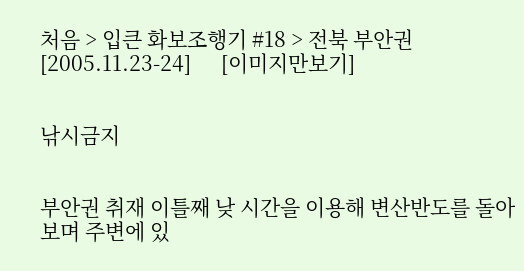처음 > 입큰 화보조행기 #18 > 전북 부안권 [2005.11.23-24]      [이미지만보기]


낚시금지


부안권 취재 이틀째 낮 시간을 이용해 변산반도를 돌아보며 주변에 있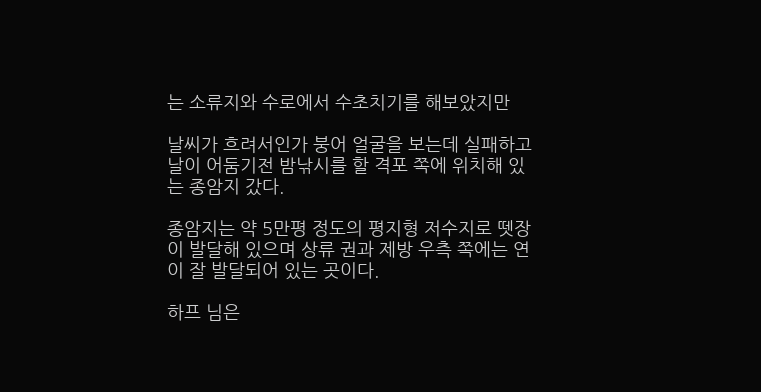는 소류지와 수로에서 수초치기를 해보았지만

날씨가 흐려서인가 붕어 얼굴을 보는데 실패하고 날이 어둠기전 밤낚시를 할 격포 쪽에 위치해 있는 종암지 갔다.

종암지는 약 5만평 정도의 평지형 저수지로 뗏장이 발달해 있으며 상류 권과 제방 우측 쪽에는 연이 잘 발달되어 있는 곳이다.

하프 님은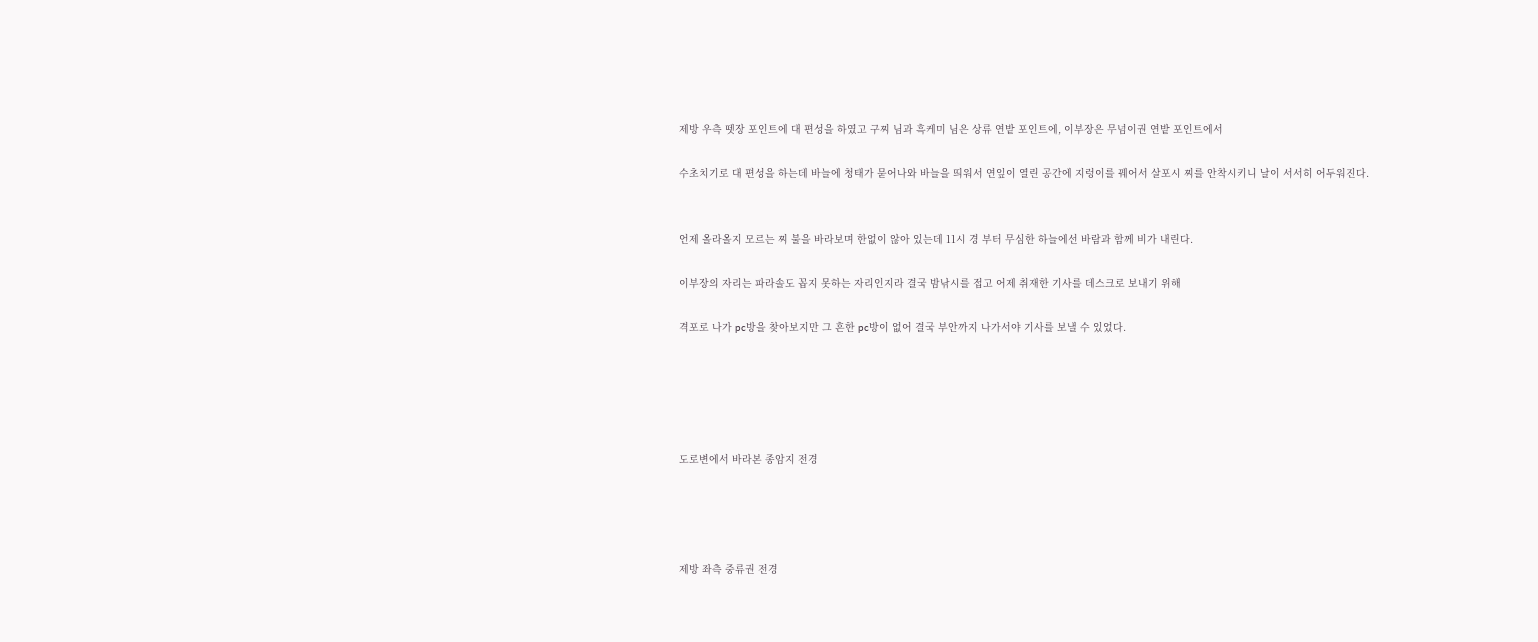제방 우측 뗏장 포인트에 대 편성을 하였고 구찌 님과 흑케미 님은 상류 연밭 포인트에, 이부장은 무넘이권 연밭 포인트에서

수초치기로 대 편성을 하는데 바늘에 청태가 묻어나와 바늘을 띄워서 연잎이 열린 공간에 지렁이를 꿰어서 살포시 찌를 안착시키니 날이 서서히 어두워진다.


언제 올라올지 모르는 찌 불을 바라보며 한없이 않아 있는데 11시 경 부터 무심한 하늘에선 바람과 함께 비가 내린다.

이부장의 자리는 파라솔도 꼽지 못하는 자리인지라 결국 밤낚시를 접고 어제 취재한 기사를 데스크로 보내기 위해

격포로 나가 pc방을 찾아보지만 그 흔한 pc방이 없어 결국 부안까지 나가서야 기사를 보낼 수 있었다.





도로변에서 바라본 종암지 전경




제방 좌측 중류권 전경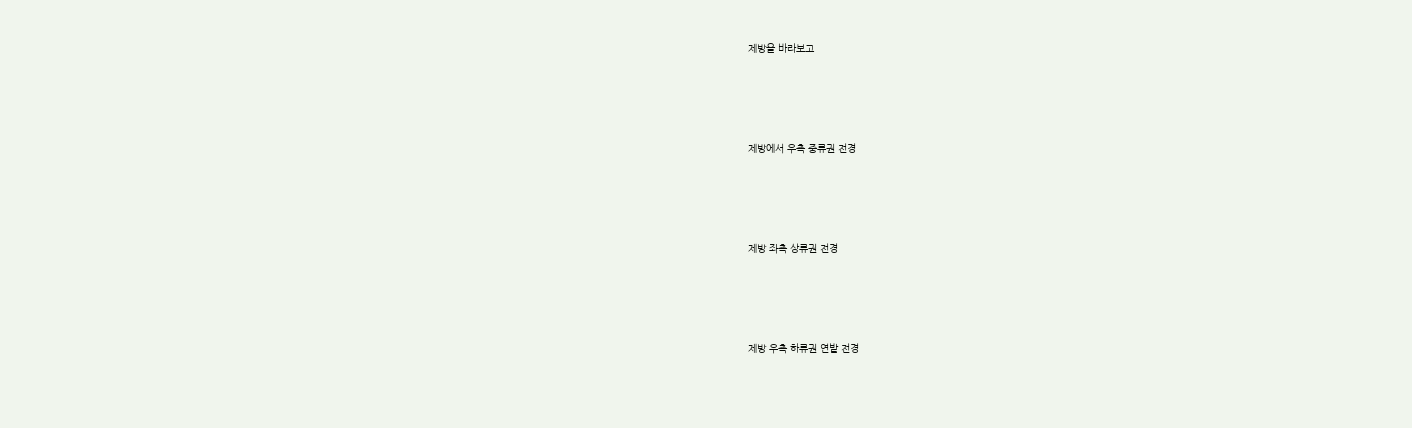제방을 바라보고




제방에서 우측 중류권 전경




제방 좌측 상류권 전경




제방 우측 하류권 연밭 전경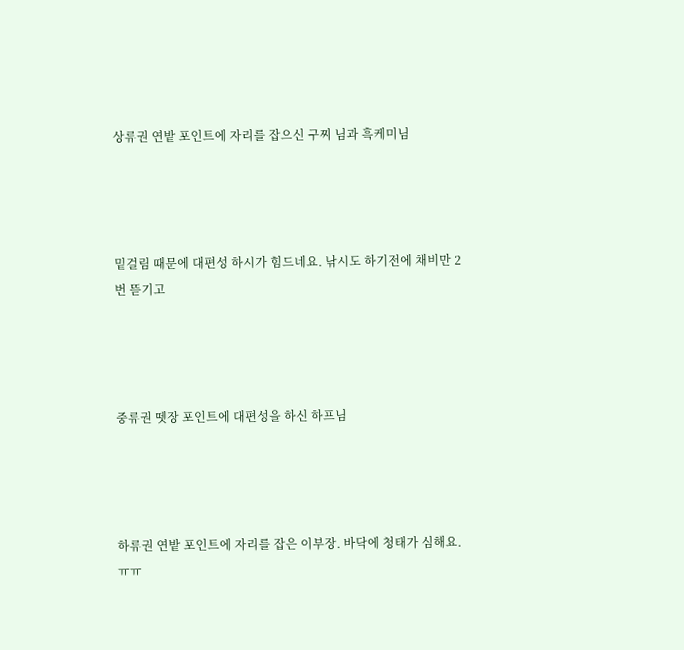상류권 연밭 포인트에 자리를 잡으신 구찌 님과 흑케미님




밑걸림 때문에 대편성 하시가 힘드네요. 낚시도 하기전에 채비만 2번 뜯기고




중류권 뗏장 포인트에 대편성을 하신 하프님




하류권 연밭 포인트에 자리를 잡은 이부장. 바닥에 청태가 심해요. ㅠㅠ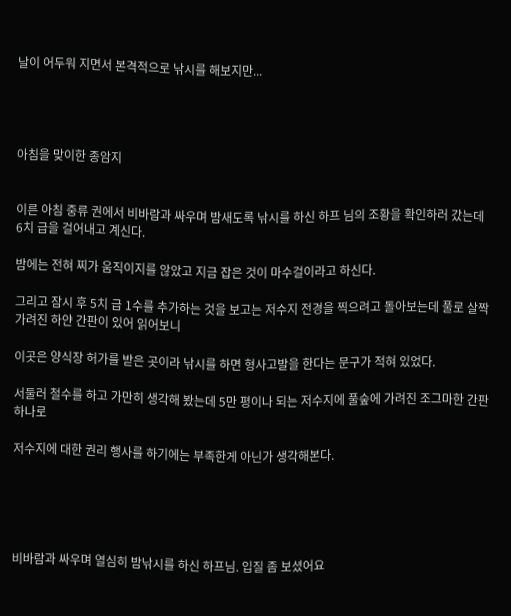날이 어두워 지면서 본격적으로 낚시를 해보지만...




아침을 맞이한 종암지


이른 아침 중류 권에서 비바람과 싸우며 밤새도록 낚시를 하신 하프 님의 조황을 확인하러 갔는데 6치 급을 걸어내고 계신다.

밤에는 전혀 찌가 움직이지를 않았고 지금 잡은 것이 마수걸이라고 하신다.

그리고 잠시 후 5치 급 1수를 추가하는 것을 보고는 저수지 전경을 찍으려고 돌아보는데 풀로 살짝 가려진 하얀 간판이 있어 읽어보니

이곳은 양식장 허가를 받은 곳이라 낚시를 하면 형사고발을 한다는 문구가 적혀 있었다.

서둘러 철수를 하고 가만히 생각해 봤는데 5만 평이나 되는 저수지에 풀숲에 가려진 조그마한 간판 하나로

저수지에 대한 권리 행사를 하기에는 부족한게 아닌가 생각해본다.





비바람과 싸우며 열심히 밤낚시를 하신 하프님. 입질 좀 보셨어요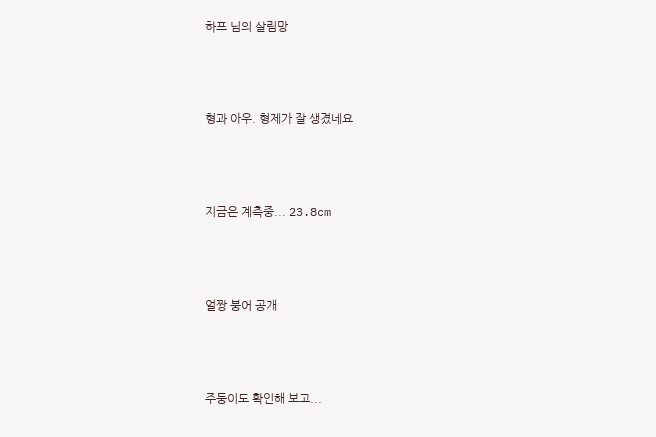하프 님의 살림망




형과 아우. 형제가 잘 생겼네요




지금은 계측중... 23.8cm




얼짱 붕어 공개




주둥이도 확인해 보고...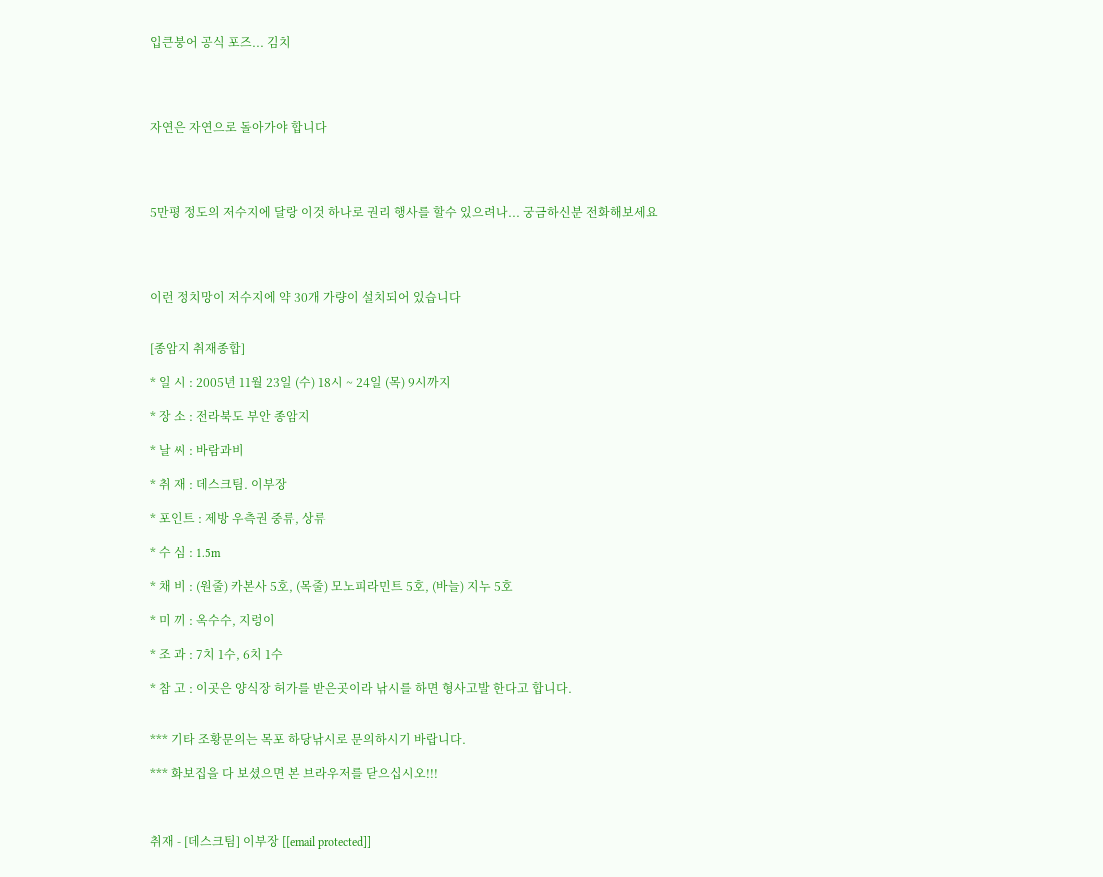입큰붕어 공식 포즈... 김치




자연은 자연으로 돌아가야 합니다




5만평 정도의 저수지에 달랑 이것 하나로 권리 행사를 할수 있으려나... 궁금하신분 전화해보세요




이런 정치망이 저수지에 약 30개 가량이 설치되어 있습니다


[종암지 취재종합]

* 일 시 : 2005년 11월 23일 (수) 18시 ~ 24일 (목) 9시까지

* 장 소 : 전라북도 부안 종암지

* 날 씨 : 바람과비

* 취 재 : 데스크팀. 이부장

* 포인트 : 제방 우측권 중류, 상류

* 수 심 : 1.5m

* 채 비 : (원줄) 카본사 5호, (목줄) 모노피라민트 5호, (바늘) 지누 5호

* 미 끼 : 옥수수, 지렁이

* 조 과 : 7치 1수, 6치 1수

* 참 고 : 이곳은 양식장 허가를 받은곳이라 낚시를 하면 형사고발 한다고 합니다.


*** 기타 조황문의는 목포 하당낚시로 문의하시기 바랍니다.

*** 화보집을 다 보셨으면 본 브라우저를 닫으십시오!!!



취재 - [데스크팀] 이부장 [[email protected]]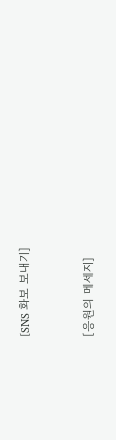[SNS 화보 보내기]



[응원의 메세지]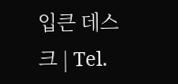입큰 데스크 | Tel.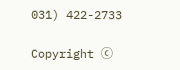031) 422-2733

Copyright ⓒ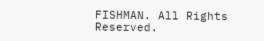FISHMAN. All Rights Reserved.